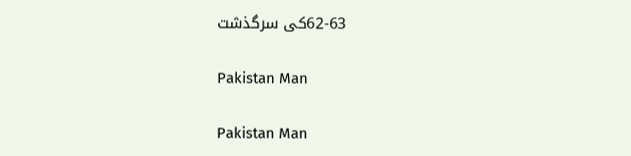62-63کی سرگذشت

Pakistan Man

Pakistan Man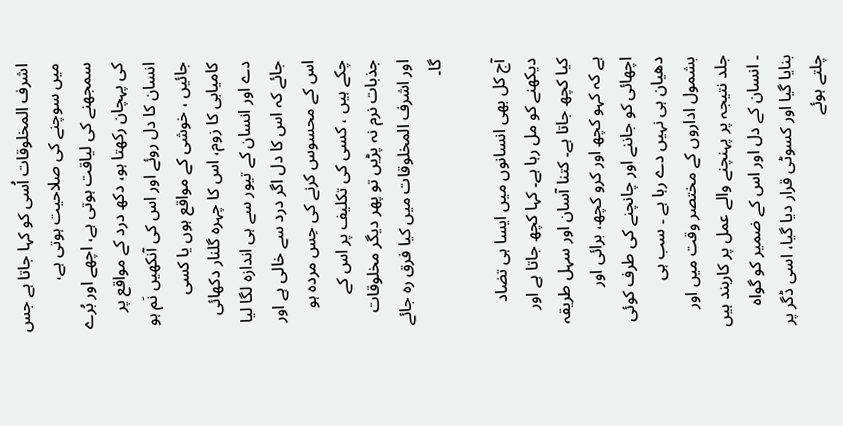اشرف المخلوقات اُسی کو کہا جاتا ہے جس میں سوچنے کی صلاحیت ہوتی ہے، سمجھنے کی لیاقت ہوتی ہے، اچھے اور بُرے کی پہچان رکھتا ہو، دکھ درد کے مواقع پر انسان کا دل روئے اور اس کی آنکھیں نَم ہو جائیں ، خوشی کے مواقع ہوں یا کسی کامیابی کا زوم، اس کا چہرہ گلنار دکھائی دے اور انسان کے تیور سے ہی اندازہ لگا لیا جائے کہ اس کا دل اگر درد سے خالی ہے اور اس کے محسوس کرنے کی حِس مردہ ہو چکے ہیں ، کسی کی تکلیف پر اس کے جذبات نرم نہ پڑیں تو پھر دیگر مخلوقات اور اشرف المخلوقات میں کیا فرق رہ جائے گا۔

آج کل بھی انسانوں میں ایسا ہی تضاد دیکھنے کو مل رہا ہے۔ کہا کچھ جاتا ہے اور کیا کچھ جاتا ہے۔ کتنا آسان اور سہل طریقہ ہے کہ کہو کچھ اور کرو کچھ، برائی اور اچھائی کو جاننے اور چانچنے کی طرف کوئی دھیان ہی نہیں دے رہا ہے ۔ سب ہی بشمول اداروں کے مختصر وقت میں اور جلد نتیجہ پر پہنچنے والے عمل پر کاربند ہیں ۔ انسان کے دل اور اس کے ضمیر کو گواہ بنایا گیا اور کسوٹی قرار دیا گیا، اسی ڈگر پر چلتے ہوئے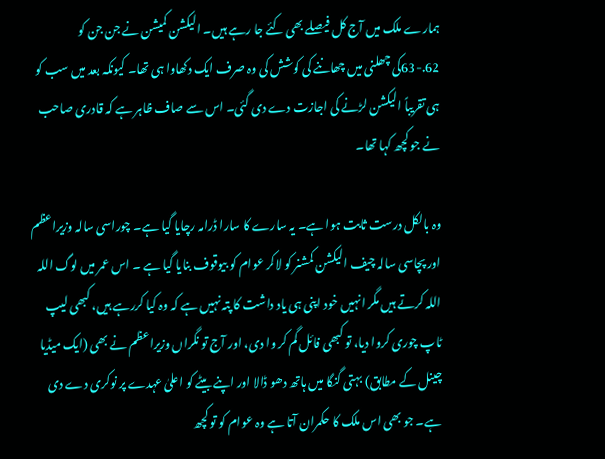ہمارے ملک میں آج کل فیصلے بھی کئے جا رہے ہیں۔ الیکشن کمیشن نے جن جن کو 62.-63کی چھلنی میں چھاننے کی کوشش کی وہ صرف ایک دکھاوا ہی تھا۔ کیونکہ بعد میں سب کو ہی تقریباً الیکشن لڑنے کی اجازت دے دی گئی۔ اس سے صاف ظاہر ہے کہ قادری صاحب نے جو کچھ کہا تھا۔

وہ بالکل درست ثابت ہوا ہے۔ یہ سارے کا سارا ڈرامہ رچایا گیا ہے۔ چوراسی سالہ وزیراعظم اور پچاسی سالہ چیف الیکشن کمشنر کو لاکر عوام کو بیوقوف بنایا گیا ہے ۔ اس عمر میں لوگ اللہ اللہ کرتے ہیں مگر انہیں خود اپنی ہی یاد داشت کا پتہ نہیں ہے کہ وہ کیا کررہے ہیں، کبھی لیپ ٹاپ چوری کروا دیا، تو کبھی فائل گم کر وا دی، اور آج تو نگراں وزیراعظم نے بھی (ایک میڈیا چینل کے مطابق) بہتی گنگا میں ہاتھ دھو ڈالا اور اپنے بیٹے کو اعلیٰ عہدے پر نوکری دے دی ہے۔ جو بھی اس ملک کا حکمران آتا ہے وہ عوام کو تو کچھ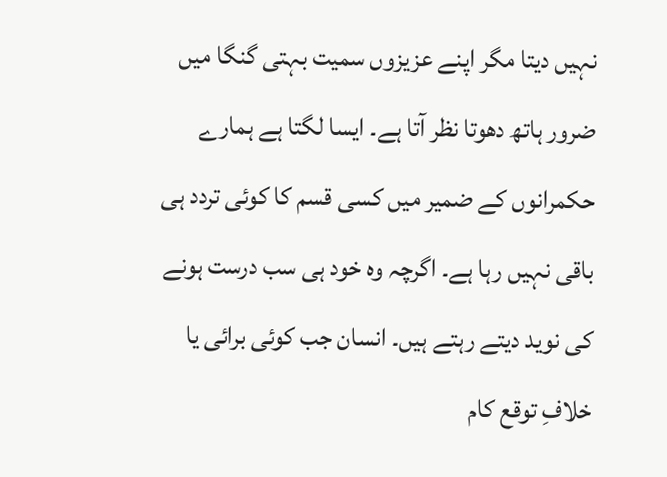نہیں دیتا مگر اپنے عزیزوں سمیت بہتی گنگا میں ضرور ہاتھ دھوتا نظر آتا ہے۔ ایسا لگتا ہے ہمارے حکمرانوں کے ضمیر میں کسی قسم کا کوئی تردد ہی باقی نہیں رہا ہے۔ اگرچہ وہ خود ہی سب درست ہونے کی نوید دیتے رہتے ہیں۔ انسان جب کوئی برائی یا خلافِ توقع کام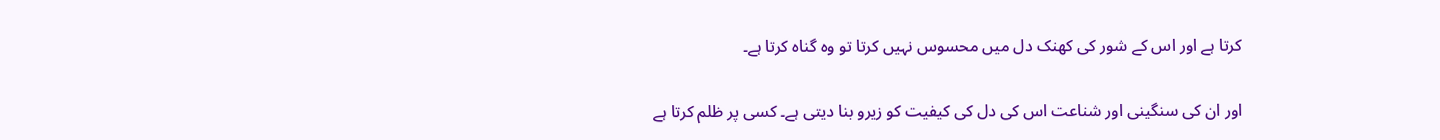کرتا ہے اور اس کے شور کی کھنک دل میں محسوس نہیں کرتا تو وہ گناہ کرتا ہے۔

اور ان کی سنگینی اور شناعت اس کی دل کی کیفیت کو زیرو بنا دیتی ہے۔ کسی پر ظلم کرتا ہے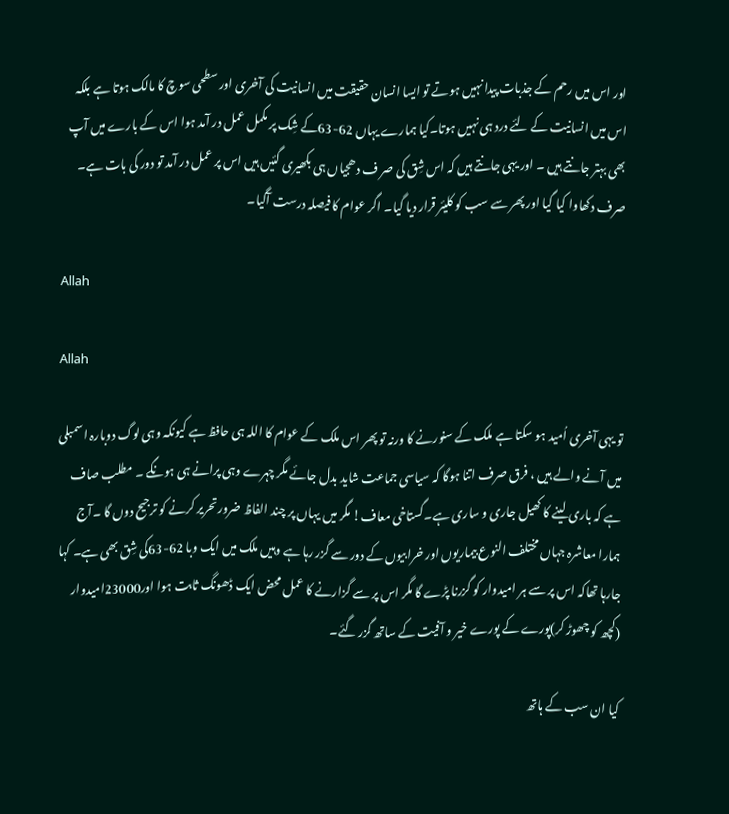اور اس میں رحم کے جذبات پیدا نہیں ہوتے تو ایسا انسان حقیقت میں انسانیت کی آخری اور سطحی سوچ کا مالک ہوتا ہے بلکہ اس میں انسانیت کے لئے درد ہی نہیں ہوتا۔کیا ہمارے یہاں 62-63کے شِک پر مکمل عمل در آمد ہوا اس کے بارے میں آپ بھی بہتر جانتے ہیں ۔ اور یہی جانتے ہیں کہ اس شِق کی صر ف دھجیاں ہی بکھیری گئیں ہیں اس پر عمل در آمد تو دور کی بات ہے۔ صرف دکھاوا کیا گیا اور پھر سے سب کو کلیئر قرار دیا گیا۔ اگر عوام کا فیصلہ درست آگیا۔

Allah

Allah

تو یہی آخری اُمید ہو سکتا ہے ملک کے سنورنے کا ورنہ تو پھر اس ملک کے عوام کا اللہ ہی حافظ ہے کیونکہ وہی لوگ دوبارہ اسمبلی میں آنے والے ہیں ، فرق صرف اتنا ہوگا کہ سیاسی جماعت شاید بدل جائے مگر چہرے وہی پرانے ہی ہونگے ۔ مطلب صاف ہے کہ باری لینے کا کھیل جاری و ساری ہے۔گستاخی معاف! مگر میں یہاں پر چند الفاظ ضرور تحریر کرنے کو ترجیح دوں گا ۔آج ہمارا معاشرہ جہاں مختلف النوع بیماریوں اور خرابیوں کے دور سے گزر رہا ہے وہیں ملک میں ایک وبا 62-63کی شِق بھی ہے۔ کہا جارہا تھاکہ اس پر سے ہر امیدوار کو گزرنا پڑے گا مگر اس پر سے گزارنے کا عمل محض ایک ڈھونگ ثابت ہوا اور23000امیدوار (کچھ کو چھوڑ کر)پورے کے پورے خیر و آفیت کے ساتھ گزر گئے۔

کیا ان سب کے ہاتھ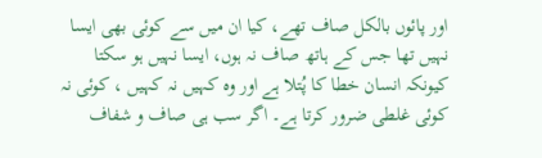اور پائوں بالکل صاف تھے، کیا ان میں سے کوئی بھی ایسا نہیں تھا جس کے ہاتھ صاف نہ ہوں، ایسا نہیں ہو سکتا کیونکہ انسان خطا کا پُتلا ہے اور وہ کہیں نہ کہیں ، کوئی نہ کوئی غلطی ضرور کرتا ہے۔ اگر سب ہی صاف و شفاف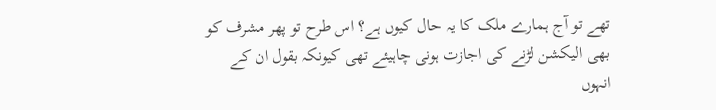تھے تو آج ہمارے ملک کا یہ حال کیوں ہے؟ اس طرح تو پھر مشرف کو بھی الیکشن لڑنے کی اجازت ہونی چاہیئے تھی کیونکہ بقول ان کے انہوں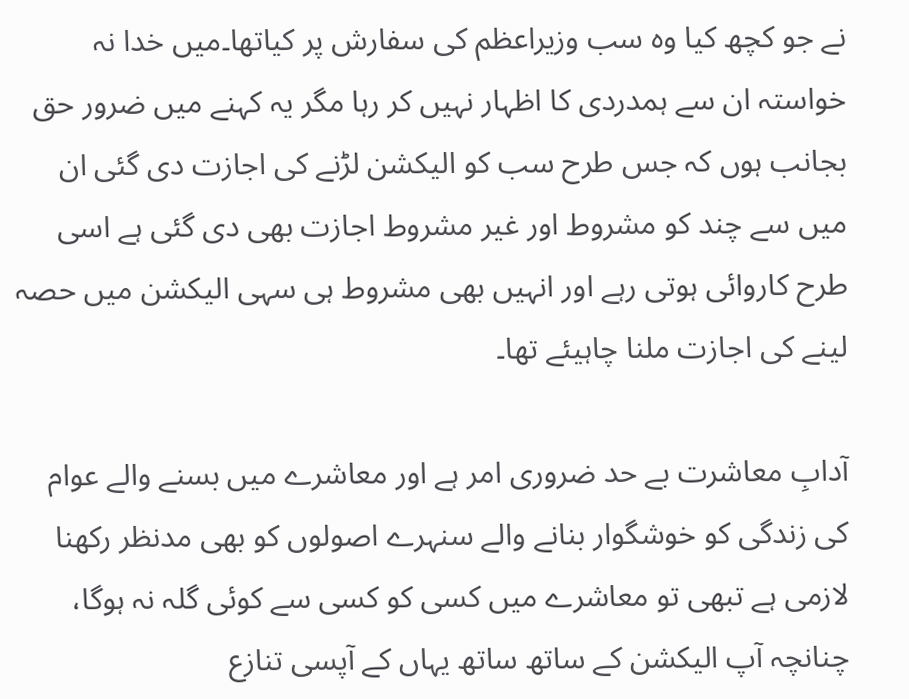نے جو کچھ کیا وہ سب وزیراعظم کی سفارش پر کیاتھا۔میں خدا نہ خواستہ ان سے ہمدردی کا اظہار نہیں کر رہا مگر یہ کہنے میں ضرور حق بجانب ہوں کہ جس طرح سب کو الیکشن لڑنے کی اجازت دی گئی ان میں سے چند کو مشروط اور غیر مشروط اجازت بھی دی گئی ہے اسی طرح کاروائی ہوتی رہے اور انہیں بھی مشروط ہی سہی الیکشن میں حصہ لینے کی اجازت ملنا چاہیئے تھا۔

آدابِ معاشرت بے حد ضروری امر ہے اور معاشرے میں بسنے والے عوام کی زندگی کو خوشگوار بنانے والے سنہرے اصولوں کو بھی مدنظر رکھنا لازمی ہے تبھی تو معاشرے میں کسی کو کسی سے کوئی گلہ نہ ہوگا، چنانچہ آپ الیکشن کے ساتھ ساتھ یہاں کے آپسی تنازع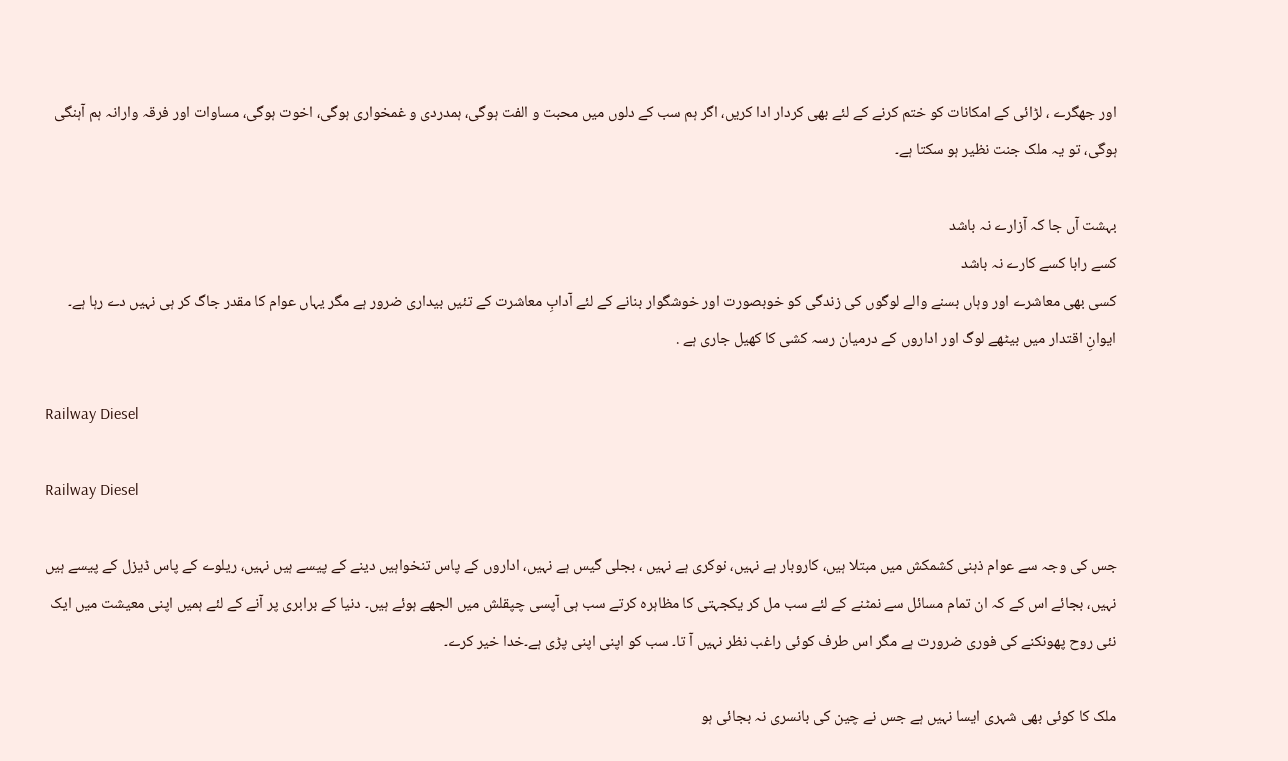اور جھگرے ، لڑائی کے امکانات کو ختم کرنے کے لئے بھی کردار ادا کریں، اگر ہم سب کے دلوں میں محبت و الفت ہوگی، ہمدردی و غمخواری ہوگی، اخوت ہوگی، مساوات اور فرقہ وارانہ ہم آہنگی ہوگی، تو یہ ملک جنت نظیر ہو سکتا ہے۔

بہشت آں جا کہ آزارے نہ باشد
کسے رابا کسے کارے نہ باشد
کسی بھی معاشرے اور وہاں بسنے والے لوگوں کی زندگی کو خوبصورت اور خوشگوار بنانے کے لئے آدابِ معاشرت کے تئیں بیداری ضرور ہے مگر یہاں عوام کا مقدر جاگ کر ہی نہیں دے رہا ہے۔ ایوانِ اقتدار میں بیٹھے لوگ اور اداروں کے درمیان رسہ کشی کا کھیل جاری ہے .

Railway Diesel

Railway Diesel

جس کی وجہ سے عوام ذہنی کشمکش میں مبتلا ہیں، کاروبار ہے نہیں، نوکری ہے نہیں ، بجلی گیس ہے نہیں، اداروں کے پاس تنخواہیں دینے کے پیسے ہیں نہیں، ریلوے کے پاس ڈیزل کے پیسے ہیں نہیں، بجائے اس کے کہ ان تمام مسائل سے نمٹنے کے لئے سب مل کر یکجہتی کا مظاہرہ کرتے سب ہی آپسی چپقلش میں الجھے ہوئے ہیں۔ دنیا کے برابری پر آنے کے لئے ہمیں اپنی معیشت میں ایک نئی روح پھونکنے کی فوری ضرورت ہے مگر اس طرف کوئی راغب نظر نہیں آ تا۔ سب کو اپنی اپنی پڑی ہے۔خدا خیر کرے۔

ملک کا کوئی بھی شہری ایسا نہیں ہے جس نے چین کی بانسری نہ بجائی ہو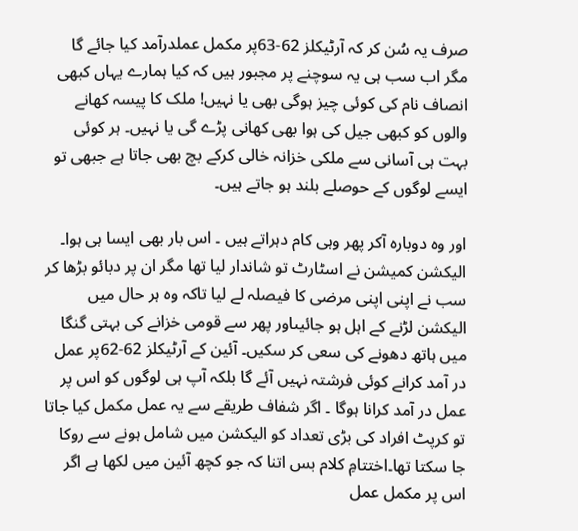صرف یہ سُن کر کہ آرٹیکلز 62-63پر مکمل عملدرآمد کیا جائے گا مگر اب سب ہی یہ سوچنے پر مجبور ہیں کہ کیا ہمارے یہاں کبھی انصاف نام کی کوئی چیز ہوگی بھی یا نہیں! ملک کا پیسہ کھانے والوں کو کبھی جیل کی ہوا بھی کھانی پڑے گی یا نہیں۔ ہر کوئی بہت ہی آسانی سے ملکی خزانہ خالی کرکے بچ بھی جاتا ہے جبھی تو ایسے لوگوں کے حوصلے بلند ہو جاتے ہیں۔

اور وہ دوبارہ آکر پھر وہی کام دہراتے ہیں ۔ اس بار بھی ایسا ہی ہوا۔ الیکشن کمیشن نے اسٹارٹ تو شاندار لیا تھا مگر ان پر دبائو بڑھا کر سب نے اپنی اپنی مرضی کا فیصلہ لے لیا تاکہ وہ ہر حال میں الیکشن لڑنے کے اہل ہو جائیںاور پھر سے قومی خزانے کی بہتی گنگا میں ہاتھ دھونے کی سعی کر سکیں۔ آئین کے آرٹیکلز 62-62پر عمل در آمد کرانے کوئی فرشتہ نہیں آئے گا بلکہ آپ ہی لوگوں کو اس پر عمل در آمد کرانا ہوگا ۔ اگر شفاف طریقے سے یہ عمل مکمل کیا جاتا تو کرپٹ افراد کی بڑی تعداد کو الیکشن میں شامل ہونے سے روکا جا سکتا تھا۔اختتامِ کلام بس اتنا کہ جو کچھ آئین میں لکھا ہے اگر اس پر مکمل عمل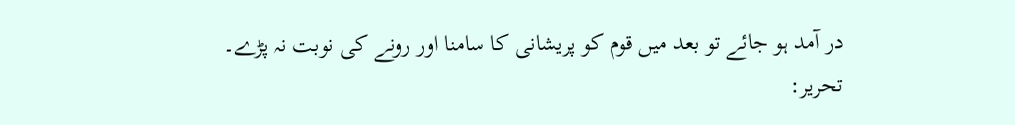در آمد ہو جائے تو بعد میں قوم کو پریشانی کا سامنا اور رونے کی نوبت نہ پڑے۔
تحریر: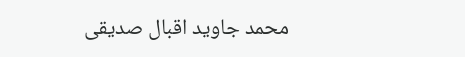محمد جاوید اقبال صدیقی